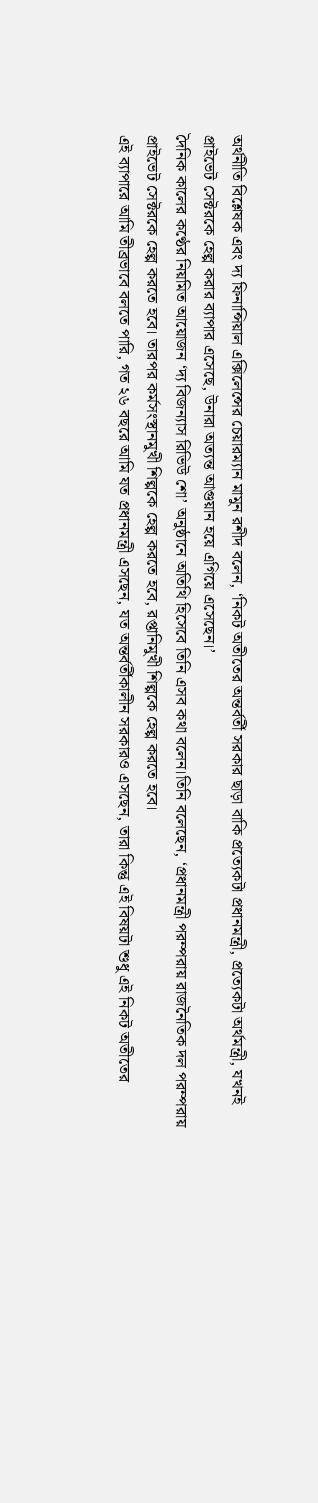অর্থনীতি বিশ্লেষক এবং দ্য ফিনান্সিয়াল এক্সিলেন্সের চেয়ারম্যান মামুন রশীদ বলেন, ‘নিকট অতীতের অন্তর্বর্তী সরকার ছাড়া বাকি প্রত্যেকটা প্রধানমন্ত্রী, প্রত্যেকটা অর্থমন্ত্রী, যখনই প্রাইভেট সেক্টরকে হেল্প করার ব্যাপার এসেছে, উনারা অত্যন্ত আগুয়ান হয়ে এগিয়ে এসেছেন।’
দৈনিক কালের কণ্ঠের নিয়মিত আয়োজন ‘দ্য বিজন্যাস রিভিউ শো’ অনুষ্ঠানে অতিথি হিসেবে তিনি এসব কথা বলেন।তিনি বলেছেন, ‘প্রধানমন্ত্রী পরম্পরায় রাজনৈতিক দল পরম্পরায় প্রাইভেট সেক্টরকে হেল্প করতে হবে। তারপর কর্মসংস্থানমুখী শিল্পকে হেল্প করতে হবে, রপ্তানিমুখী শিল্পকে হেল্প করতে হবে।
এই ব্যাপারে আমি তীব্রভাবে বলতে পারি, গত ২৬ বছরে আমি যত প্রধানমন্ত্রী এসছেন, যত অন্তর্বর্তীকালীন সরকারও এসছেন, তারা কিন্তু এই বিষয়টা শুধু এই নিকট অতীতের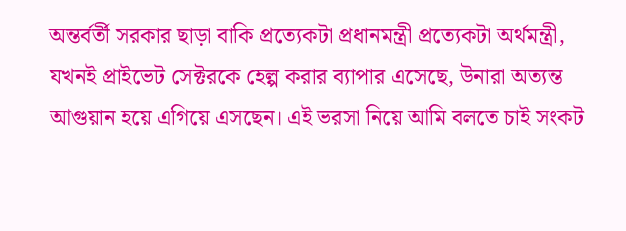অন্তর্বর্তী সরকার ছাড়া বাকি প্রত্যেকটা প্রধানমন্ত্রী প্রত্যেকটা অর্থমন্ত্রী, যখনই প্রাইভেট সেক্টরকে হেল্প করার ব্যাপার এসেছে, উনারা অত্যন্ত আগুয়ান হয়ে এগিয়ে এসছেন। এই ভরসা নিয়ে আমি বলতে চাই সংকট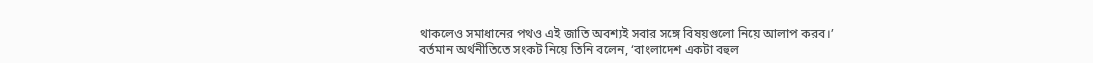থাকলেও সমাধানের পথও এই জাতি অবশ্যই সবার সঙ্গে বিষয়গুলো নিয়ে আলাপ করব।’
বর্তমান অর্থনীতিতে সংকট নিয়ে তিনি বলেন, ‘বাংলাদেশ একটা বহুল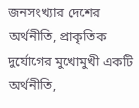জনসংখ্যার দেশের অর্থনীতি, প্রাকৃতিক দুর্যোগের মুখোমুখী একটি অর্থনীতি,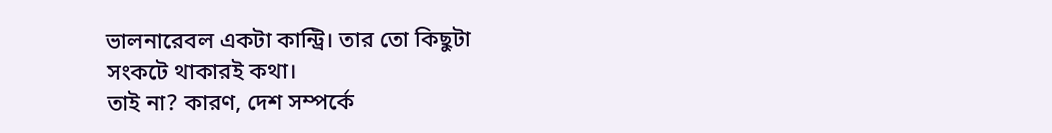ভালনারেবল একটা কান্ট্রি। তার তো কিছুটা সংকটে থাকারই কথা।
তাই না? কারণ, দেশ সম্পর্কে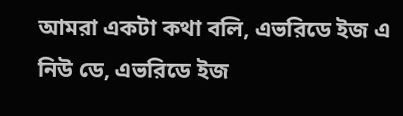আমরা একটা কথা বলি, এভরিডে ইজ এ নিউ ডে, এভরিডে ইজ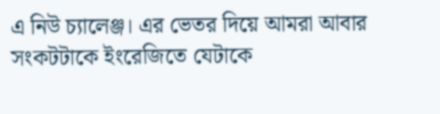এ নিউ চ্যালেঞ্জ। এর ভেতর দিয়ে আমরা আবার সংকটটাকে ইংরেজিতে যেটাকে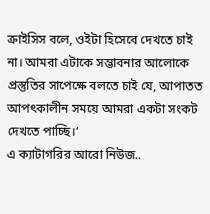ক্রাইসিস বলে, ওইটা হিসেবে দেখতে চাই না। আমরা এটাকে সম্ভাবনার আলোকে প্রস্তুতির সাপেক্ষে বলতে চাই যে, আপাতত আপৎকালীন সময়ে আমরা একটা সংকট দেখতে পাচ্ছি।’
এ ক্যাটাগরির আরো নিউজ..